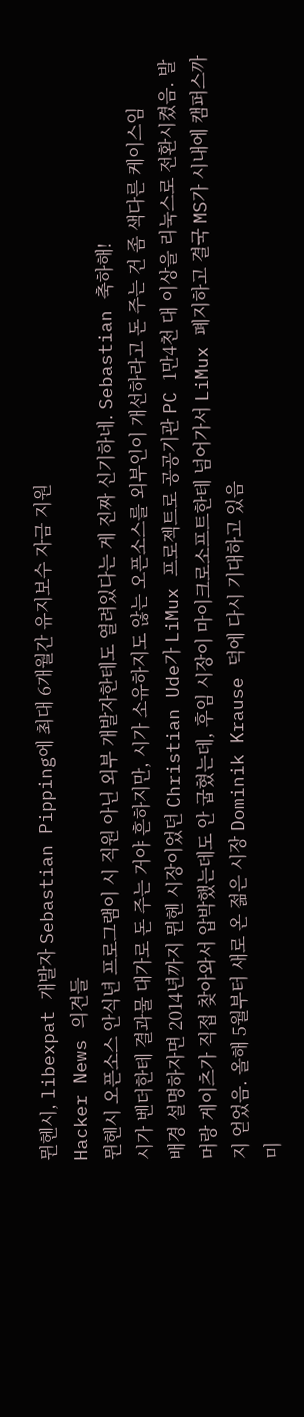뮌헨시, libexpat 개발자 Sebastian Pipping에 최대 6개월간 유지보수 자금 지원
Hacker News 의견들
뮌헨시 오픈소스 안식년 프로그램이 시 직원 아닌 외부 개발자한테도 열려있다는 게 진짜 신기하네. Sebastian 축하해!
시가 벤더한테 결과물 대가로 돈 주는 거야 흔하지만, 시가 소유하지도 않는 오픈소스를 외부인이 개선하라고 돈 주는 건 좀 색다른 케이스임
배경 설명하자면 2014년까지 뮌헨 시장이었던 Christian Ude가 LiMux 프로젝트로 공공기관 PC 1만4천 대 이상을 리눅스로 전환시켰음. 발머랑 게이츠가 직접 찾아와서 압박했는데도 안 굽혔는데, 후임 시장이 마이크로소프트한테 넘어가서 LiMux 폐지하고 결국 MS가 시내에 캠퍼스까지 얻었음. 올해 5월부터 새로 온 젊은 시장 Dominik Krause 덕에 다시 기대하고 있음
미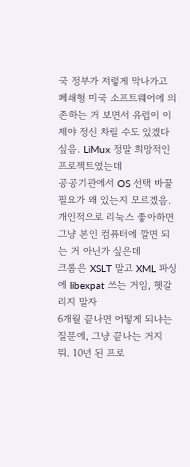국 정부가 저렇게 막나가고 폐쇄형 미국 소프트웨어에 의존하는 거 보면서 유럽이 이제야 정신 차릴 수도 있겠다 싶음. LiMux 정말 희망적인 프로젝트였는데
공공기관에서 OS 선택 바꿀 필요가 왜 있는지 모르겠음. 개인적으로 리눅스 좋아하면 그냥 본인 컴퓨터에 깔면 되는 거 아닌가 싶은데
크롬은 XSLT 말고 XML 파싱에 libexpat 쓰는 거임, 헷갈리지 말자
6개월 끝나면 어떻게 되냐는 질문에, 그냥 끝나는 거지 뭐. 10년 된 프로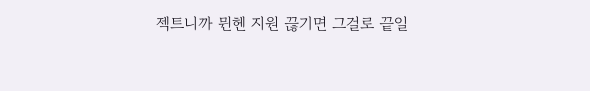젝트니까 뮌헨 지원 끊기면 그걸로 끝일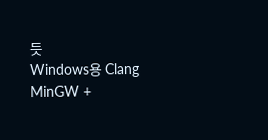듯
Windows용 Clang MinGW +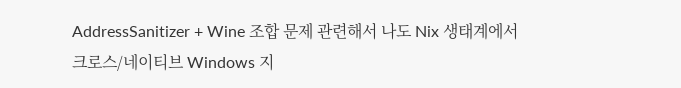AddressSanitizer + Wine 조합 문제 관련해서 나도 Nix 생태계에서 크로스/네이티브 Windows 지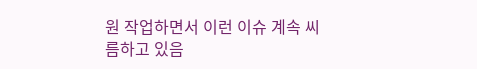원 작업하면서 이런 이슈 계속 씨름하고 있음